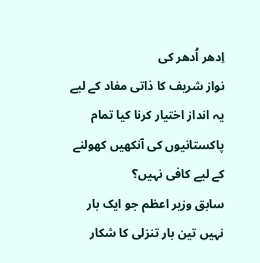اِدھر اُدھر کی
نواز شریف کا ذاتی مفاد کے لیے یہ انداز اختیار کرنا کیا تمام پاکستانیوں کی آنکھیں کھولنے کے لیے کافی نہیں؟
سابق وزیر اعظم جو ایک بار نہیں تین بار تنزلی کا شکار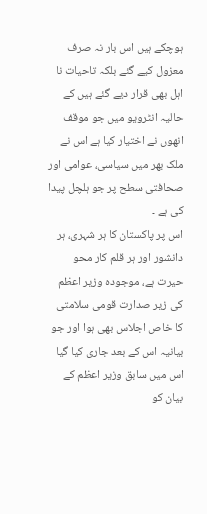ہوچکے ہیں اس بار نہ صرف معزول کیے گئے بلکہ تاحیات نا اہل بھی قرار دیے گئے ہیں کے حالیہ انٹرویو میں جو موقف انھوں نے اختیار کیا ہے اس نے ملک بھر میں سیاسی، عوامی اور صحافتی سطح پر جو ہلچل پیدا کی ہے ۔
اس پر پاکستان کا ہر شہری، ہر دانشور اور ہر قلم کار محو حیرت ہے، موجودہ وزیر اعظم کی زیر صدارت قومی سلامتی کا خاص اجلاس بھی ہوا اور جو بیانیہ اس کے بعد جاری کیا گیا اس میں سابق وزیر اعظم کے بیان کو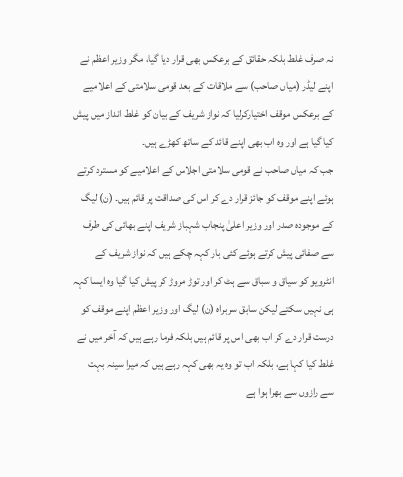نہ صرف غلط بلکہ حقائق کے برعکس بھی قرار دیا گیا، مگر وزیر اعظم نے اپنے لیڈر (میاں صاحب) سے ملاقات کے بعد قومی سلامتی کے اعلامیے کے برعکس موقف اختیارکرلیا کہ نواز شریف کے بیان کو غلط انداز میں پیش کیا گیا ہے اور وہ اب بھی اپنے قائد کے ساتھ کھڑے ہیں۔
جب کہ میاں صاحب نے قومی سلامتی اجلاس کے اعلامیے کو مسترد کرتے ہوئے اپنے موقف کو جائز قرار دے کر اس کی صداقت پر قائم ہیں۔ (ن) لیگ کے موجودہ صدر اور وزیر اعلیٰ پنجاب شہباز شریف اپنے بھائی کی طرف سے صفائی پیش کرتے ہوئے کئی بار کہہ چکے ہیں کہ نواز شریف کے انٹرویو کو سیاق و سباق سے ہٹ کر اور توڑ مروڑ کر پیش کیا گیا وہ ایسا کہہ ہی نہیں سکتے لیکن سابق سربراہ (ن) لیگ اور وزیر اعظم اپنے موقف کو درست قرار دے کر اب بھی اس پر قائم ہیں بلکہ فرما رہے ہیں کہ آخر میں نے غلط کیا کہا ہے، بلکہ اب تو وہ یہ بھی کہہ رہے ہیں کہ میرا سینہ بہت سے رازوں سے بھرا ہوا ہے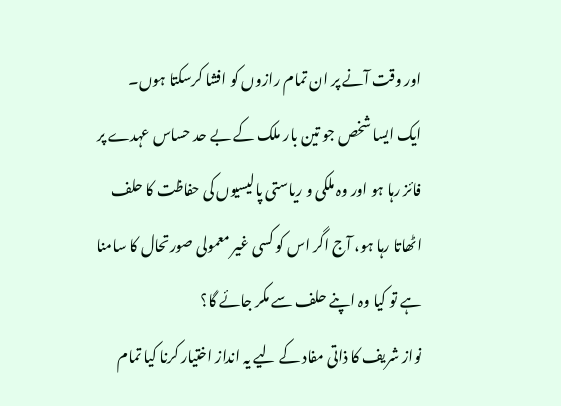اور وقت آنے پر ان تمام رازوں کو افشا کرسکتا ہوں۔
ایک ایسا شخص جو تین بار ملک کے بے حد حساس عہدے پر فائز رہا ہو اور وہ ملکی و ریاستی پالیسیوں کی حفاظت کا حلف اٹھاتا رہا ہو، آج اگر اس کو کسی غیر معمولی صورتحال کا سامنا ہے تو کیا وہ اپنے حلف سے مکر جائے گا؟
نواز شریف کا ذاتی مفاد کے لیے یہ انداز اختیار کرنا کیا تمام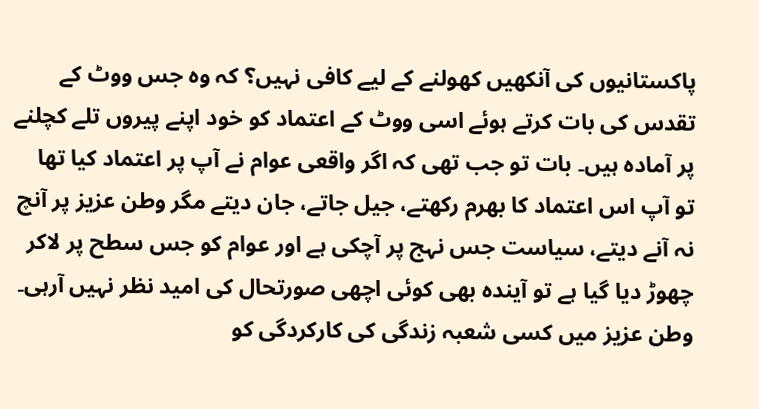پاکستانیوں کی آنکھیں کھولنے کے لیے کافی نہیں؟ کہ وہ جس ووٹ کے تقدس کی بات کرتے ہوئے اسی ووٹ کے اعتماد کو خود اپنے پیروں تلے کچلنے پر آمادہ ہیں۔ بات تو جب تھی کہ اگر واقعی عوام نے آپ پر اعتماد کیا تھا تو آپ اس اعتماد کا بھرم رکھتے، جیل جاتے، جان دیتے مگر وطن عزیز پر آنچ نہ آنے دیتے، سیاست جس نہج پر آچکی ہے اور عوام کو جس سطح پر لاکر چھوڑ دیا گیا ہے تو آیندہ بھی کوئی اچھی صورتحال کی امید نظر نہیں آرہی۔
وطن عزیز میں کسی شعبہ زندگی کی کارکردگی کو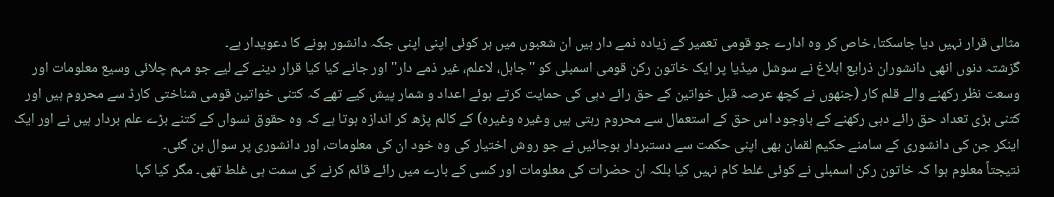مثالی قرار نہیں دیا جاسکتا، خاص کر وہ ادارے جو قومی تعمیر کے زیادہ ذمے دار ہیں ان شعبوں میں ہر کوئی اپنی اپنی جگہ دانشور ہونے کا دعویدار ہے۔
گزشتہ دنوں انھی دانشوران ذرایع ابلاغ نے سوشل میڈیا پر ایک خاتون رکن قومی اسمبلی کو ''جاہل، لاعلم، غیر ذمے دار'' اور جانے کیا کیا قرار دینے کے لیے جو مہم چلائی وسیع معلومات اور وسعت نظر رکھنے والے قلم کار (جنھوں نے کچھ عرصہ قبل خواتین کے حق رائے دہی کی حمایت کرتے ہوئے اعداد و شمار پیش کیے تھے کہ کتنی خواتین قومی شناختی کارڈ سے محروم ہیں اور کتنی بڑی تعداد حق رائے دہی رکھنے کے باوجود اس حق کے استعمال سے محروم رہتی ہیں وغیرہ وغیرہ) کے کالم پڑھ کر اندازہ ہوتا ہے کہ وہ حقوق نسواں کے کتنے بڑے علم بردار ہیں نے اور ایک اینکر جن کی دانشوری کے سامنے حکیم لقمان بھی اپنی حکمت سے دستبردار ہوجائیں نے جو روش اختیار کی وہ خود ان کی معلومات، اور دانشوری پر سوال بن گئی۔
نتیجتاً معلوم ہوا کہ خاتون رکن اسمبلی نے کوئی غلط کام نہیں کیا بلکہ ان حضرات کی معلومات اور کسی کے بارے میں رائے قائم کرنے کی سمت ہی غلط تھی۔ مگر کیا کہا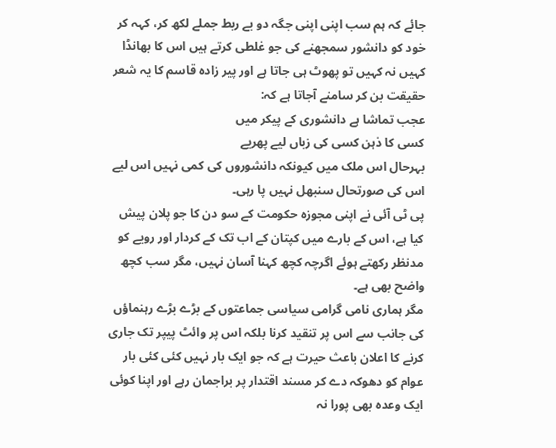جائے کہ ہم سب اپنی اپنی جگہ دو بے ربط جملے لکھ کر، کہہ کر خود کو دانشور سمجھنے کی جو غلطی کرتے ہیں اس کا بھانڈا کہیں نہ کہیں تو پھوٹ ہی جاتا ہے اور پیر زادہ قاسم کا یہ شعر حقیقت بن کر سامنے آجاتا ہے کہ:
عجب تماشا ہے دانشوری کے پیکر میں
کسی کا ذہن کسی کی زباں لیے پھریے
بہرحال اس ملک میں کیونکہ دانشوروں کی کمی نہیں اس لیے اس کی صورتحال سنبھل نہیں پا رہی۔
پی ٹی آئی نے اپنی مجوزہ حکومت کے سو دن کا جو پلان پیش کیا ہے، اس کے بارے میں کپتان کے اب تک کے کردار اور رویے کو مدنظر رکھتے ہوئے اگرچہ کچھ کہنا آسان نہیں، مگر سب کچھ واضح بھی ہے۔
مگر ہماری نامی گرامی سیاسی جماعتوں کے بڑے بڑے رہنماؤں کی جانب سے اس پر تنقید کرنا بلکہ اس پر وائٹ پیپر تک جاری کرنے کا اعلان باعث حیرت ہے کہ جو ایک بار نہیں کئی کئی بار عوام کو دھوکہ دے کر مسند اقتدار پر براجمان رہے اور اپنا کوئی ایک وعدہ بھی پورا نہ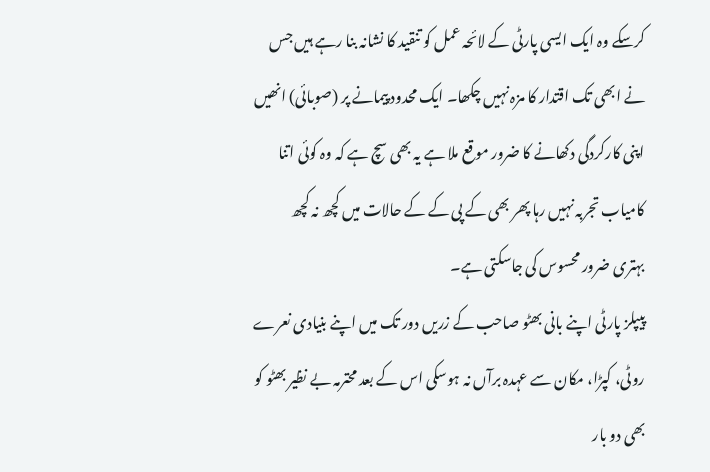کرسکے وہ ایک ایسی پارٹی کے لائحہ عمل کو تنقید کا نشانہ بنا رہے ہیں جس نے ابھی تک اقتدار کا مزہ نہیں چکھا۔ ایک محدود پیمانے پر (صوبائی) انھیں اپنی کارکردگی دکھانے کا ضرور موقع ملا ہے یہ بھی سچ ہے کہ وہ کوئی اتنا کامیاب تجربہ نہیں رہا پھر بھی کے پی کے کے حالات میں کچھ نہ کچھ بہتری ضرور محسوس کی جاسکتی ہے۔
پیپلز پارٹی اپنے بانی بھٹو صاحب کے زریں دور تک میں اپنے بنیادی نعرے روٹی، کپڑا، مکان سے عہدہ برآں نہ ہوسکی اس کے بعد محترمہ بے نظیر بھٹو کو بھی دو بار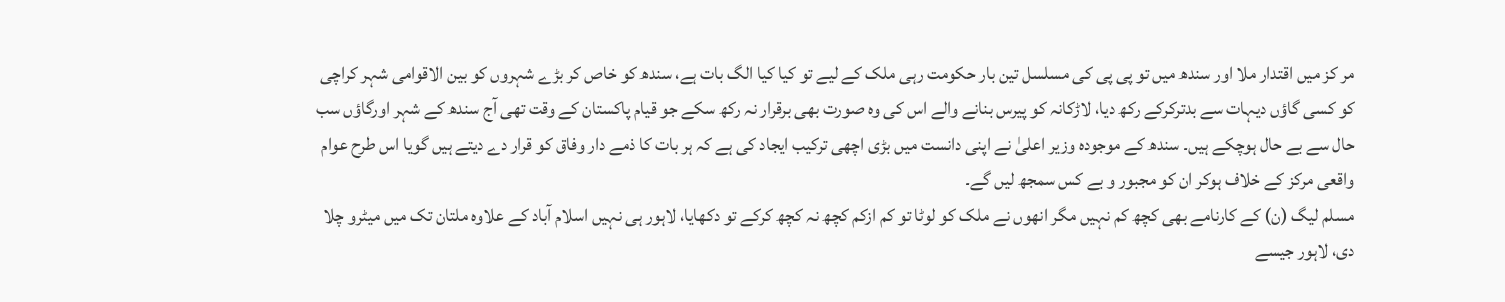مر کز میں اقتدار ملا اور سندھ میں تو پی پی کی مسلسل تین بار حکومت رہی ملک کے لیے تو کیا کیا الگ بات ہے، سندھ کو خاص کر بڑے شہروں کو بین الاقوامی شہر کراچی کو کسی گاؤں دیہات سے بدترکرکے رکھ دیا، لاڑکانہ کو پیرس بنانے والے اس کی وہ صورت بھی برقرار نہ رکھ سکے جو قیام پاکستان کے وقت تھی آج سندھ کے شہر اورگاؤں سب حال سے بے حال ہوچکے ہیں۔ سندھ کے موجودہ وزیر اعلیٰ نے اپنی دانست میں بڑی اچھی ترکیب ایجاد کی ہے کہ ہر بات کا ذمے دار وفاق کو قرار دے دیتے ہیں گویا اس طرح عوام واقعی مرکز کے خلاف ہوکر ان کو مجبور و بے کس سمجھ لیں گے۔
مسلم لیگ (ن) کے کارنامے بھی کچھ کم نہیں مگر انھوں نے ملک کو لوٹا تو کم ازکم کچھ نہ کچھ کرکے تو دکھایا، لاہور ہی نہیں اسلام آباد کے علاوہ ملتان تک میں میٹرو چلا دی، لاہور جیسے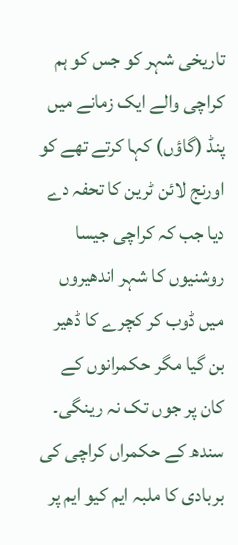تاریخی شہر کو جس کو ہم کراچی والے ایک زمانے میں پنڈ (گاؤں) کہا کرتے تھے کو اورنج لائن ٹرین کا تحفہ دے دیا جب کہ کراچی جیسا روشنیوں کا شہر اندھیروں میں ڈوب کر کچرے کا ڈھیر بن گیا مگر حکمرانوں کے کان پر جوں تک نہ رینگی۔
سندھ کے حکمراں کراچی کی بربادی کا ملبہ ایم کیو ایم پر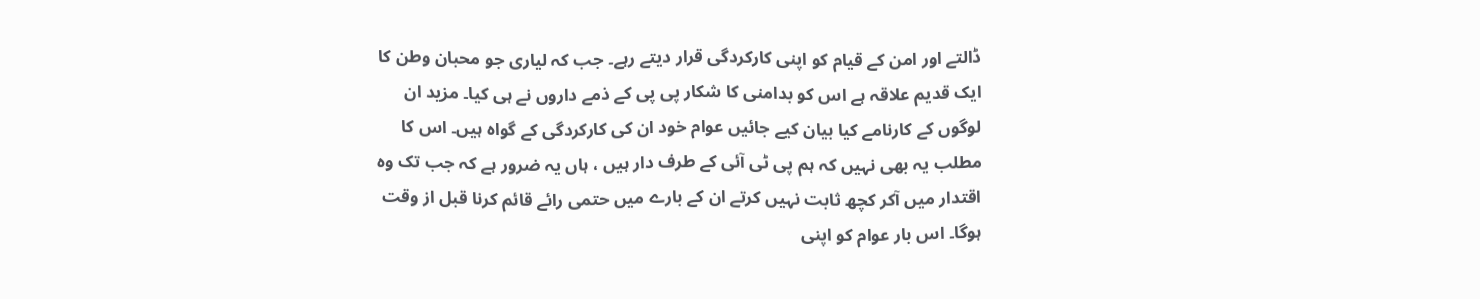ڈالتے اور امن کے قیام کو اپنی کارکردگی قرار دیتے رہے۔ جب کہ لیاری جو محبان وطن کا ایک قدیم علاقہ ہے اس کو بدامنی کا شکار پی پی کے ذمے داروں نے ہی کیا۔ مزید ان لوگوں کے کارنامے کیا بیان کیے جائیں عوام خود ان کی کارکردگی کے گواہ ہیں۔ اس کا مطلب یہ بھی نہیں کہ ہم پی ٹی آئی کے طرف دار ہیں ، ہاں یہ ضرور ہے کہ جب تک وہ اقتدار میں آکر کچھ ثابت نہیں کرتے ان کے بارے میں حتمی رائے قائم کرنا قبل از وقت ہوگا۔ اس بار عوام کو اپنی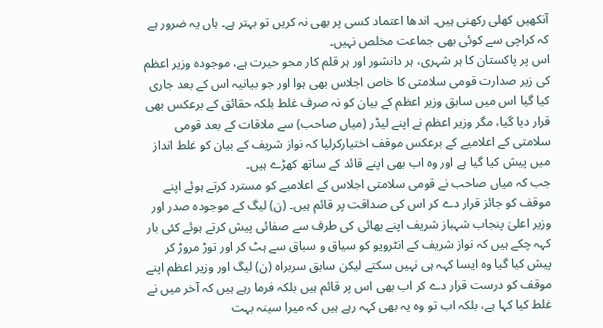آنکھیں کھلی رکھنی ہیں۔ اندھا اعتماد کسی پر بھی نہ کریں تو بہتر ہے۔ ہاں یہ ضرور ہے کہ کراچی سے کوئی بھی جماعت مخلص نہیں۔
اس پر پاکستان کا ہر شہری، ہر دانشور اور ہر قلم کار محو حیرت ہے، موجودہ وزیر اعظم کی زیر صدارت قومی سلامتی کا خاص اجلاس بھی ہوا اور جو بیانیہ اس کے بعد جاری کیا گیا اس میں سابق وزیر اعظم کے بیان کو نہ صرف غلط بلکہ حقائق کے برعکس بھی قرار دیا گیا، مگر وزیر اعظم نے اپنے لیڈر (میاں صاحب) سے ملاقات کے بعد قومی سلامتی کے اعلامیے کے برعکس موقف اختیارکرلیا کہ نواز شریف کے بیان کو غلط انداز میں پیش کیا گیا ہے اور وہ اب بھی اپنے قائد کے ساتھ کھڑے ہیں۔
جب کہ میاں صاحب نے قومی سلامتی اجلاس کے اعلامیے کو مسترد کرتے ہوئے اپنے موقف کو جائز قرار دے کر اس کی صداقت پر قائم ہیں۔ (ن) لیگ کے موجودہ صدر اور وزیر اعلیٰ پنجاب شہباز شریف اپنے بھائی کی طرف سے صفائی پیش کرتے ہوئے کئی بار کہہ چکے ہیں کہ نواز شریف کے انٹرویو کو سیاق و سباق سے ہٹ کر اور توڑ مروڑ کر پیش کیا گیا وہ ایسا کہہ ہی نہیں سکتے لیکن سابق سربراہ (ن) لیگ اور وزیر اعظم اپنے موقف کو درست قرار دے کر اب بھی اس پر قائم ہیں بلکہ فرما رہے ہیں کہ آخر میں نے غلط کیا کہا ہے، بلکہ اب تو وہ یہ بھی کہہ رہے ہیں کہ میرا سینہ بہت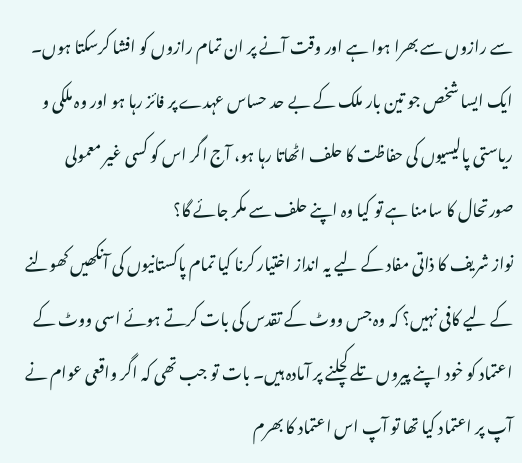سے رازوں سے بھرا ہوا ہے اور وقت آنے پر ان تمام رازوں کو افشا کرسکتا ہوں۔
ایک ایسا شخص جو تین بار ملک کے بے حد حساس عہدے پر فائز رہا ہو اور وہ ملکی و ریاستی پالیسیوں کی حفاظت کا حلف اٹھاتا رہا ہو، آج اگر اس کو کسی غیر معمولی صورتحال کا سامنا ہے تو کیا وہ اپنے حلف سے مکر جائے گا؟
نواز شریف کا ذاتی مفاد کے لیے یہ انداز اختیار کرنا کیا تمام پاکستانیوں کی آنکھیں کھولنے کے لیے کافی نہیں؟ کہ وہ جس ووٹ کے تقدس کی بات کرتے ہوئے اسی ووٹ کے اعتماد کو خود اپنے پیروں تلے کچلنے پر آمادہ ہیں۔ بات تو جب تھی کہ اگر واقعی عوام نے آپ پر اعتماد کیا تھا تو آپ اس اعتماد کا بھرم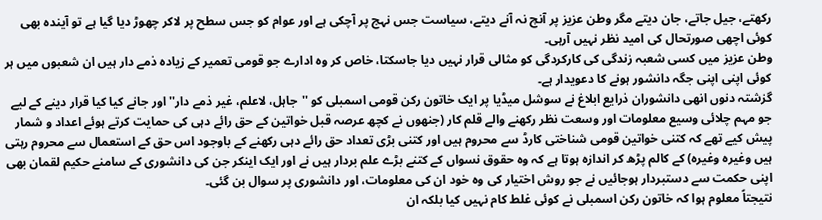رکھتے، جیل جاتے، جان دیتے مگر وطن عزیز پر آنچ نہ آنے دیتے، سیاست جس نہج پر آچکی ہے اور عوام کو جس سطح پر لاکر چھوڑ دیا گیا ہے تو آیندہ بھی کوئی اچھی صورتحال کی امید نظر نہیں آرہی۔
وطن عزیز میں کسی شعبہ زندگی کی کارکردگی کو مثالی قرار نہیں دیا جاسکتا، خاص کر وہ ادارے جو قومی تعمیر کے زیادہ ذمے دار ہیں ان شعبوں میں ہر کوئی اپنی اپنی جگہ دانشور ہونے کا دعویدار ہے۔
گزشتہ دنوں انھی دانشوران ذرایع ابلاغ نے سوشل میڈیا پر ایک خاتون رکن قومی اسمبلی کو ''جاہل، لاعلم، غیر ذمے دار'' اور جانے کیا کیا قرار دینے کے لیے جو مہم چلائی وسیع معلومات اور وسعت نظر رکھنے والے قلم کار (جنھوں نے کچھ عرصہ قبل خواتین کے حق رائے دہی کی حمایت کرتے ہوئے اعداد و شمار پیش کیے تھے کہ کتنی خواتین قومی شناختی کارڈ سے محروم ہیں اور کتنی بڑی تعداد حق رائے دہی رکھنے کے باوجود اس حق کے استعمال سے محروم رہتی ہیں وغیرہ وغیرہ) کے کالم پڑھ کر اندازہ ہوتا ہے کہ وہ حقوق نسواں کے کتنے بڑے علم بردار ہیں نے اور ایک اینکر جن کی دانشوری کے سامنے حکیم لقمان بھی اپنی حکمت سے دستبردار ہوجائیں نے جو روش اختیار کی وہ خود ان کی معلومات، اور دانشوری پر سوال بن گئی۔
نتیجتاً معلوم ہوا کہ خاتون رکن اسمبلی نے کوئی غلط کام نہیں کیا بلکہ ان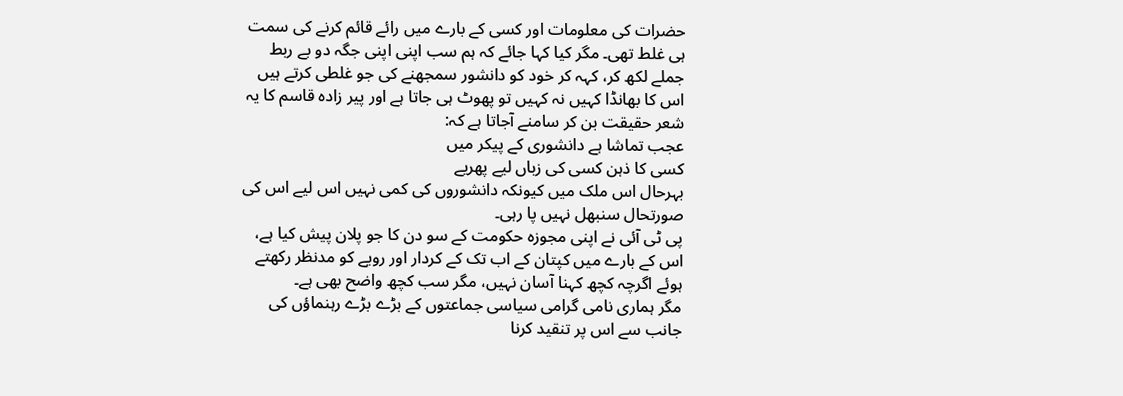حضرات کی معلومات اور کسی کے بارے میں رائے قائم کرنے کی سمت ہی غلط تھی۔ مگر کیا کہا جائے کہ ہم سب اپنی اپنی جگہ دو بے ربط جملے لکھ کر، کہہ کر خود کو دانشور سمجھنے کی جو غلطی کرتے ہیں اس کا بھانڈا کہیں نہ کہیں تو پھوٹ ہی جاتا ہے اور پیر زادہ قاسم کا یہ شعر حقیقت بن کر سامنے آجاتا ہے کہ:
عجب تماشا ہے دانشوری کے پیکر میں
کسی کا ذہن کسی کی زباں لیے پھریے
بہرحال اس ملک میں کیونکہ دانشوروں کی کمی نہیں اس لیے اس کی صورتحال سنبھل نہیں پا رہی۔
پی ٹی آئی نے اپنی مجوزہ حکومت کے سو دن کا جو پلان پیش کیا ہے، اس کے بارے میں کپتان کے اب تک کے کردار اور رویے کو مدنظر رکھتے ہوئے اگرچہ کچھ کہنا آسان نہیں، مگر سب کچھ واضح بھی ہے۔
مگر ہماری نامی گرامی سیاسی جماعتوں کے بڑے بڑے رہنماؤں کی جانب سے اس پر تنقید کرنا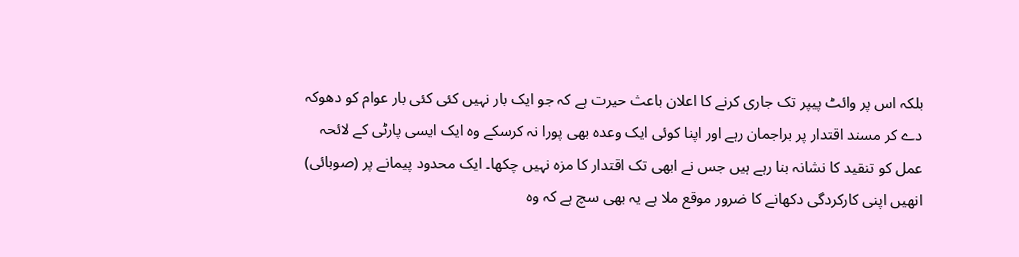بلکہ اس پر وائٹ پیپر تک جاری کرنے کا اعلان باعث حیرت ہے کہ جو ایک بار نہیں کئی کئی بار عوام کو دھوکہ دے کر مسند اقتدار پر براجمان رہے اور اپنا کوئی ایک وعدہ بھی پورا نہ کرسکے وہ ایک ایسی پارٹی کے لائحہ عمل کو تنقید کا نشانہ بنا رہے ہیں جس نے ابھی تک اقتدار کا مزہ نہیں چکھا۔ ایک محدود پیمانے پر (صوبائی) انھیں اپنی کارکردگی دکھانے کا ضرور موقع ملا ہے یہ بھی سچ ہے کہ وہ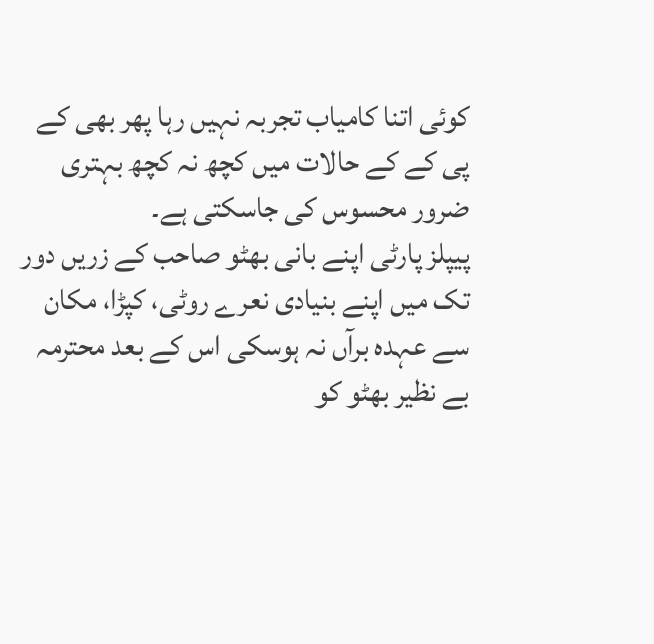کوئی اتنا کامیاب تجربہ نہیں رہا پھر بھی کے پی کے کے حالات میں کچھ نہ کچھ بہتری ضرور محسوس کی جاسکتی ہے۔
پیپلز پارٹی اپنے بانی بھٹو صاحب کے زریں دور تک میں اپنے بنیادی نعرے روٹی، کپڑا، مکان سے عہدہ برآں نہ ہوسکی اس کے بعد محترمہ بے نظیر بھٹو کو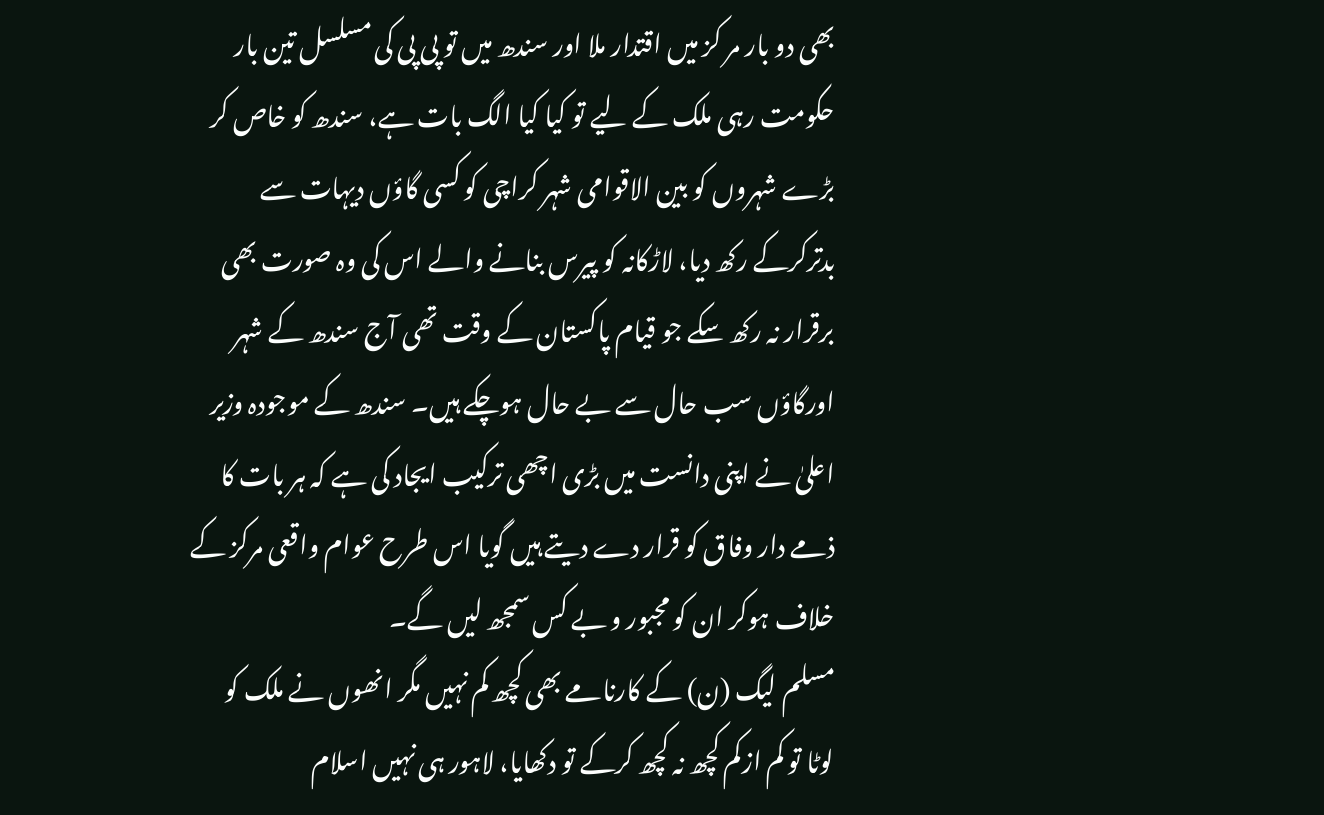بھی دو بار مر کز میں اقتدار ملا اور سندھ میں تو پی پی کی مسلسل تین بار حکومت رہی ملک کے لیے تو کیا کیا الگ بات ہے، سندھ کو خاص کر بڑے شہروں کو بین الاقوامی شہر کراچی کو کسی گاؤں دیہات سے بدترکرکے رکھ دیا، لاڑکانہ کو پیرس بنانے والے اس کی وہ صورت بھی برقرار نہ رکھ سکے جو قیام پاکستان کے وقت تھی آج سندھ کے شہر اورگاؤں سب حال سے بے حال ہوچکے ہیں۔ سندھ کے موجودہ وزیر اعلیٰ نے اپنی دانست میں بڑی اچھی ترکیب ایجاد کی ہے کہ ہر بات کا ذمے دار وفاق کو قرار دے دیتے ہیں گویا اس طرح عوام واقعی مرکز کے خلاف ہوکر ان کو مجبور و بے کس سمجھ لیں گے۔
مسلم لیگ (ن) کے کارنامے بھی کچھ کم نہیں مگر انھوں نے ملک کو لوٹا تو کم ازکم کچھ نہ کچھ کرکے تو دکھایا، لاہور ہی نہیں اسلام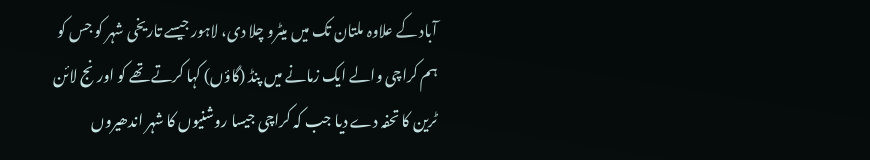آباد کے علاوہ ملتان تک میں میٹرو چلا دی، لاہور جیسے تاریخی شہر کو جس کو ہم کراچی والے ایک زمانے میں پنڈ (گاؤں) کہا کرتے تھے کو اورنج لائن ٹرین کا تحفہ دے دیا جب کہ کراچی جیسا روشنیوں کا شہر اندھیروں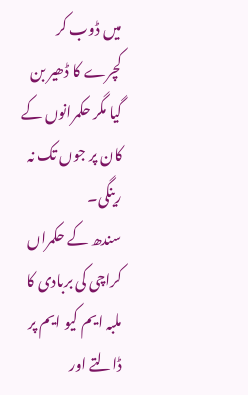میں ڈوب کر کچرے کا ڈھیر بن گیا مگر حکمرانوں کے کان پر جوں تک نہ رینگی۔
سندھ کے حکمراں کراچی کی بربادی کا ملبہ ایم کیو ایم پر ڈالتے اور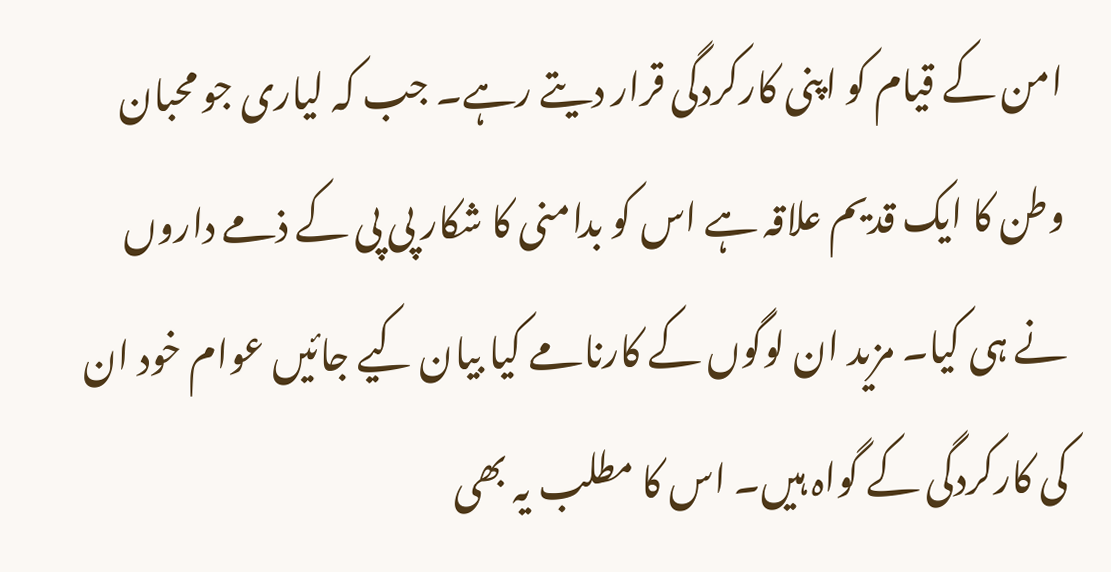امن کے قیام کو اپنی کارکردگی قرار دیتے رہے۔ جب کہ لیاری جو محبان وطن کا ایک قدیم علاقہ ہے اس کو بدامنی کا شکار پی پی کے ذمے داروں نے ہی کیا۔ مزید ان لوگوں کے کارنامے کیا بیان کیے جائیں عوام خود ان کی کارکردگی کے گواہ ہیں۔ اس کا مطلب یہ بھی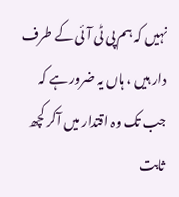نہیں کہ ہم پی ٹی آئی کے طرف دار ہیں ، ہاں یہ ضرور ہے کہ جب تک وہ اقتدار میں آکر کچھ ثابت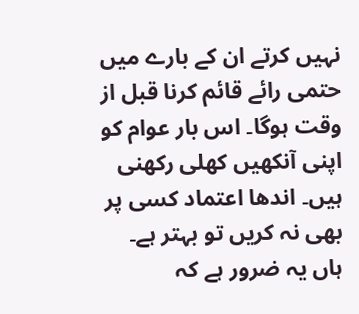نہیں کرتے ان کے بارے میں حتمی رائے قائم کرنا قبل از وقت ہوگا۔ اس بار عوام کو اپنی آنکھیں کھلی رکھنی ہیں۔ اندھا اعتماد کسی پر بھی نہ کریں تو بہتر ہے۔ ہاں یہ ضرور ہے کہ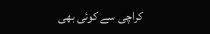کراچی سے کوئی بھی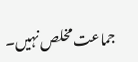جماعت مخلص نہیں۔